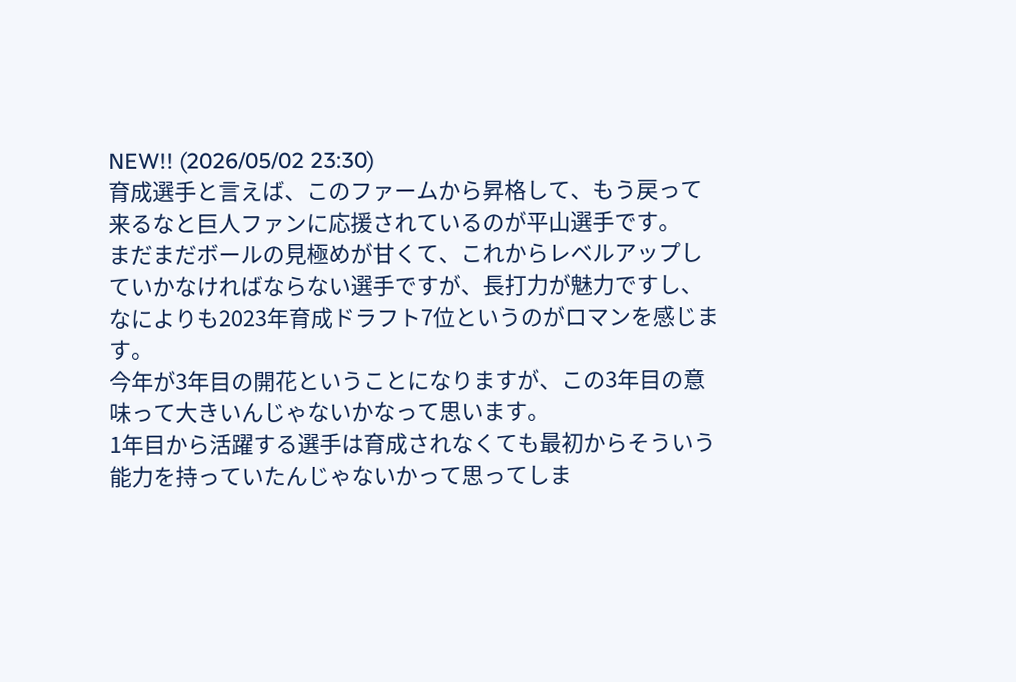NEW!! (2026/05/02 23:30)
育成選手と言えば、このファームから昇格して、もう戻って来るなと巨人ファンに応援されているのが平山選手です。
まだまだボールの見極めが甘くて、これからレベルアップしていかなければならない選手ですが、長打力が魅力ですし、なによりも2023年育成ドラフト7位というのがロマンを感じます。
今年が3年目の開花ということになりますが、この3年目の意味って大きいんじゃないかなって思います。
1年目から活躍する選手は育成されなくても最初からそういう能力を持っていたんじゃないかって思ってしま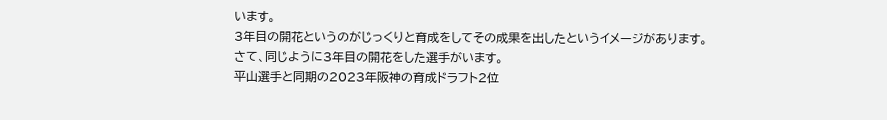います。
3年目の開花というのがじっくりと育成をしてその成果を出したというイメージがあります。
さて、同じように3年目の開花をした選手がいます。
平山選手と同期の2023年阪神の育成ドラフト2位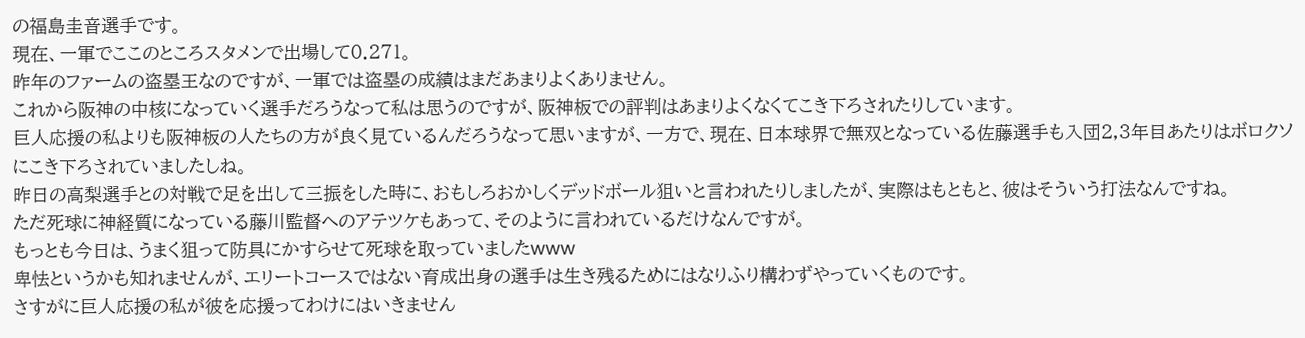の福島圭音選手です。
現在、一軍でここのところスタメンで出場して0.271。
昨年のファームの盗塁王なのですが、一軍では盗塁の成績はまだあまりよくありません。
これから阪神の中核になっていく選手だろうなって私は思うのですが、阪神板での評判はあまりよくなくてこき下ろされたりしています。
巨人応援の私よりも阪神板の人たちの方が良く見ているんだろうなって思いますが、一方で、現在、日本球界で無双となっている佐藤選手も入団2,3年目あたりはボロクソにこき下ろされていましたしね。
昨日の高梨選手との対戦で足を出して三振をした時に、おもしろおかしくデッドボール狙いと言われたりしましたが、実際はもともと、彼はそういう打法なんですね。
ただ死球に神経質になっている藤川監督へのアテツケもあって、そのように言われているだけなんですが。
もっとも今日は、うまく狙って防具にかすらせて死球を取っていましたwww
卑怯というかも知れませんが、エリートコースではない育成出身の選手は生き残るためにはなりふり構わずやっていくものです。
さすがに巨人応援の私が彼を応援ってわけにはいきません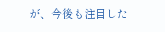が、今後も注目した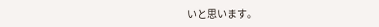いと思います。